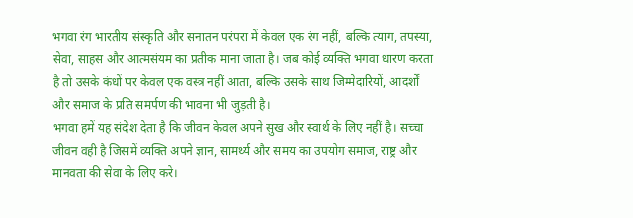भगवा रंग भारतीय संस्कृति और सनातन परंपरा में केवल एक रंग नहीं, बल्कि त्याग, तपस्या, सेवा, साहस और आत्मसंयम का प्रतीक माना जाता है। जब कोई व्यक्ति भगवा धारण करता है तो उसके कंधों पर केवल एक वस्त्र नहीं आता, बल्कि उसके साथ जिम्मेदारियों, आदर्शों और समाज के प्रति समर्पण की भावना भी जुड़ती है।
भगवा हमें यह संदेश देता है कि जीवन केवल अपने सुख और स्वार्थ के लिए नहीं है। सच्चा जीवन वही है जिसमें व्यक्ति अपने ज्ञान, सामर्थ्य और समय का उपयोग समाज, राष्ट्र और मानवता की सेवा के लिए करे।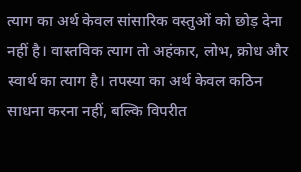त्याग का अर्थ केवल सांसारिक वस्तुओं को छोड़ देना नहीं है। वास्तविक त्याग तो अहंकार, लोभ, क्रोध और स्वार्थ का त्याग है। तपस्या का अर्थ केवल कठिन साधना करना नहीं, बल्कि विपरीत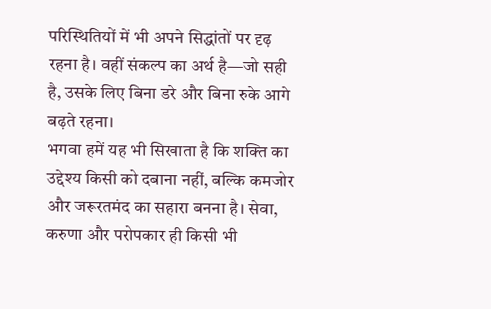परिस्थितियों में भी अपने सिद्धांतों पर दृढ़ रहना है। वहीं संकल्प का अर्थ है—जो सही है, उसके लिए बिना डरे और बिना रुके आगे बढ़ते रहना।
भगवा हमें यह भी सिखाता है कि शक्ति का उद्देश्य किसी को दबाना नहीं, बल्कि कमजोर और जरूरतमंद का सहारा बनना है। सेवा, करुणा और परोपकार ही किसी भी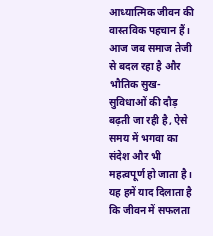आध्यात्मिक जीवन की वास्तविक पहचान हैं।
आज जब समाज तेजी से बदल रहा है और भौतिक सुख-सुविधाओं की दौड़ बढ़ती जा रही है, ऐसे समय में भगवा का संदेश और भी महत्वपूर्ण हो जाता है। यह हमें याद दिलाता है कि जीवन में सफलता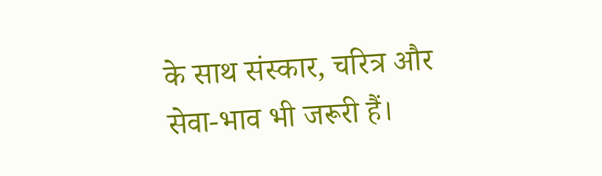के साथ संस्कार, चरित्र और सेवा-भाव भी जरूरी हैं।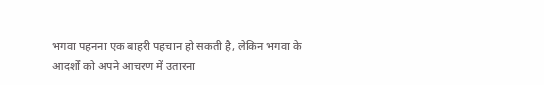भगवा पहनना एक बाहरी पहचान हो सकती है, लेकिन भगवा के आदर्शों को अपने आचरण में उतारना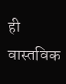ही वास्तविक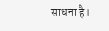साधना है।